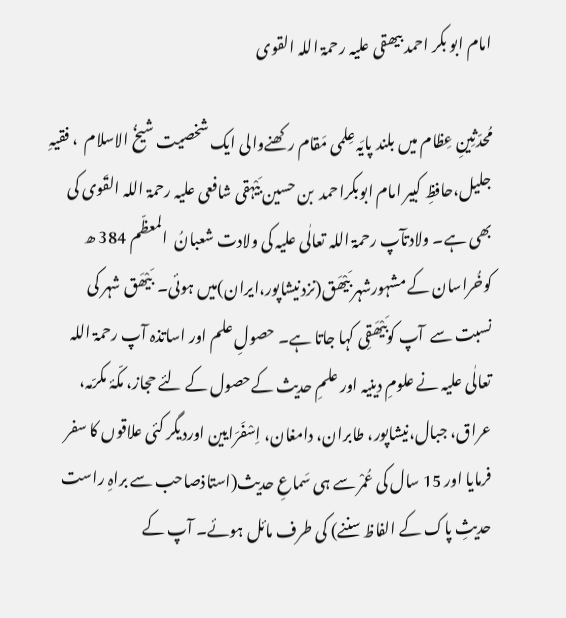امام ابو بکر احمد بیھقی علیہ رحمۃ اللہ القوی

مُحدّثِینِ عِظام میں بلند پایَہ عِلمی مَقام رکھنےوالی ایک شخصیت شیخُ الاسلام  ، فقیہِ جلیل،حافظِ کبیر امام ابوبکراحمد  بن حسین بَیْہقی شافعی علیہ رحمۃ اللہ القَوی کی بھی ہے۔ ولادتآپ رحمۃ اللہ تعالٰی علیہ کی ولادت شعبانُ  المعظّم 384 ھ کوخُراسان کے مشہورشہر بَیْھَق(نزدنیشاپور،ایران)میں ہوئی۔  بَیْھَق شہر کی نسبت سے  آپ کوبَیْھَقِی کہا جاتا ہے۔ حصولِ علم اور اساتذہ آپ رحمۃ اللہ تعالٰی علیہ نے علومِ دینیہ اور علمِ حدیث کےحصول کے لئے حجاز، مکّۂ مکرّمہ، عراق، جبال،نیشاپور، طابران، دامغان، اِسْفَرَایین اوردیگر کئی علاقوں کا سفر فرمایا اور 15 سال کی عُمْر سے ہی سَماعِ حدیث(استاذصاحب سے براہِ راست حدیثِ پاک کے الفاظ سننے) کی طرف مائل ہوئے۔ آپ کے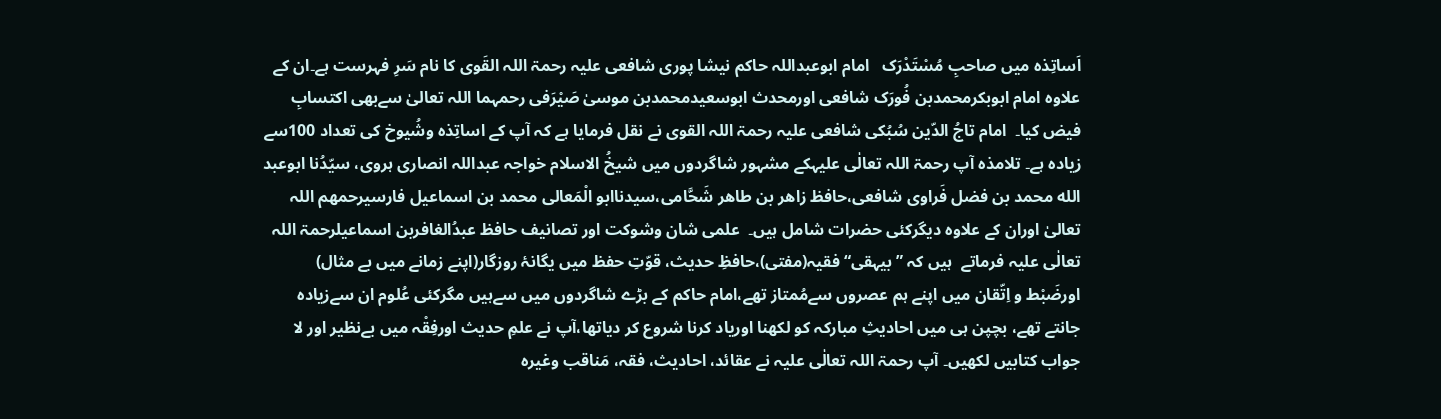اَساتِذہ میں صاحبِ مُسْتَدْرَک   امام ابوعبداللہ حاکم نیشا پوری شافعی علیہ رحمۃ اللہ القَوی کا نام سَرِ فہرست ہے۔ان کے علاوہ امام ابوبکرمحمدبن فُورَک شافعی اورمحدث ابوسعیدمحمدبن موسیٰ صَیْرَفی رحمہما اللہ تعالیٰ سےبھی اکتسابِ فیض کیا۔  امام تاجُ الدّین سُبُکی شافعی علیہ رحمۃ اللہ القوی نے نقل فرمایا ہے کہ آپ کے اساتِذہ وشُیوخ کی تعداد 100سے زیادہ ہے۔ تلامذہ آپ رحمۃ اللہ تعالٰی علیہکے مشہور شاگردوں میں شیخُ الاسلام خواجہ عبداللہ انصاری ہروی، سیّدُنا ابوعبد الله محمد بن فضل فَراوی شافعی،حافظ زاهر بن طاهر شَحَّامی،سیدناابو الْمَعالی محمد بن اسماعيل فارسیرحمھم اللہ تعالیٰ اوران کے علاوہ دیگرکئی حضرات شامل ہیں۔  علمی شان وشوکت اور تصانیف حافظ عبدُالغافربن اسماعیلرحمۃ اللہ تعالٰی علیہ فرماتے  ہیں کہ ”بیہقی“ فقیہ(مفتی)،حافظِ حدیث، قوّتِ حفظ میں یگانۂ روزگار(اپنے زمانے میں بے مثال) اورضَبْط و اِتّقان میں اپنے ہم عصروں سےمُمتاز تھے،امام حاکم کے بڑے شاگردوں میں سےہیں مگرکئی عُلوم ان سےزیادہ جانتے تھے، بچپن ہی میں احادیثِ مبارکہ کو لکھنا اوریاد کرنا شروع کر دیاتھا،آپ نے علمِ حدیث اورفِقْہ میں بےنظیر اور لا جواب کتابیں لکھیں۔ آپ رحمۃ اللہ تعالٰی علیہ نے عقائد، احادیث، فقہ، مَناقب وغیرہ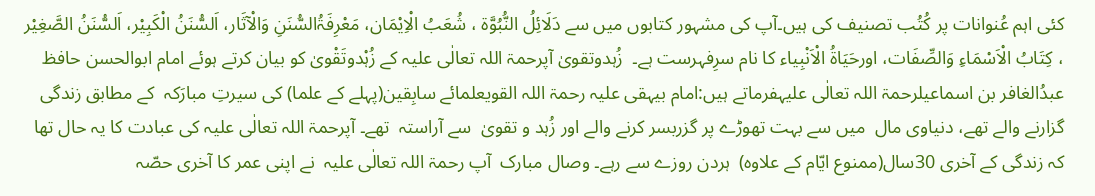کئی اہم عُنوانات پر کُتُب تصنیف کی ہیں۔آپ کی مشہور کتابوں میں سے دَلَائِلُ النُّبُوَّۃ ، شُعَبُ الْاِیْمَان، مَعْرِفَۃُالسُّنَنِ وَالْآثَار، اَلسُّنَنُ الْکَبِیْر، اَلسُّنَنُ الصَّغِیْر ، کِتَابُ الْاَسْمَاءِ وَالصِّفَات، اورحَیَاۃُ الْاَنْبِیاء کا نام سرِفہرست ہے۔  زُہدوتقویٰ آپرحمۃ اللہ تعالٰی علیہ کے زُہْدوتَقْویٰ کو بیان کرتے ہوئے امام ابوالحسن حافظ عبدُالغافر بن اسماعیلرحمۃ اللہ تعالٰی علیہفرماتے ہیں:امام بیہقی علیہ رحمۃ اللہ القویعلمائے سابِقین(پہلے کے علما) کی سیرتِ مبارَکہ  کے مطابق زندگی گزارنے والے تھے، دنیاوی مال  میں سے بہت تھوڑے پر گزربسر کرنے والے اور زُہد و تقویٰ  سے آراستہ  تھے۔ آپرحمۃ اللہ تعالٰی علیہ کی عبادت کا یہ حال تھا کہ زندگی کے آخری 30سال(ممنوع ایّام کے علاوہ)  ہردن روزے سے رہے۔ وصال مبارک  آپ رحمۃ اللہ تعالٰی علیہ  نے اپنی عمر کا آخری حصّہ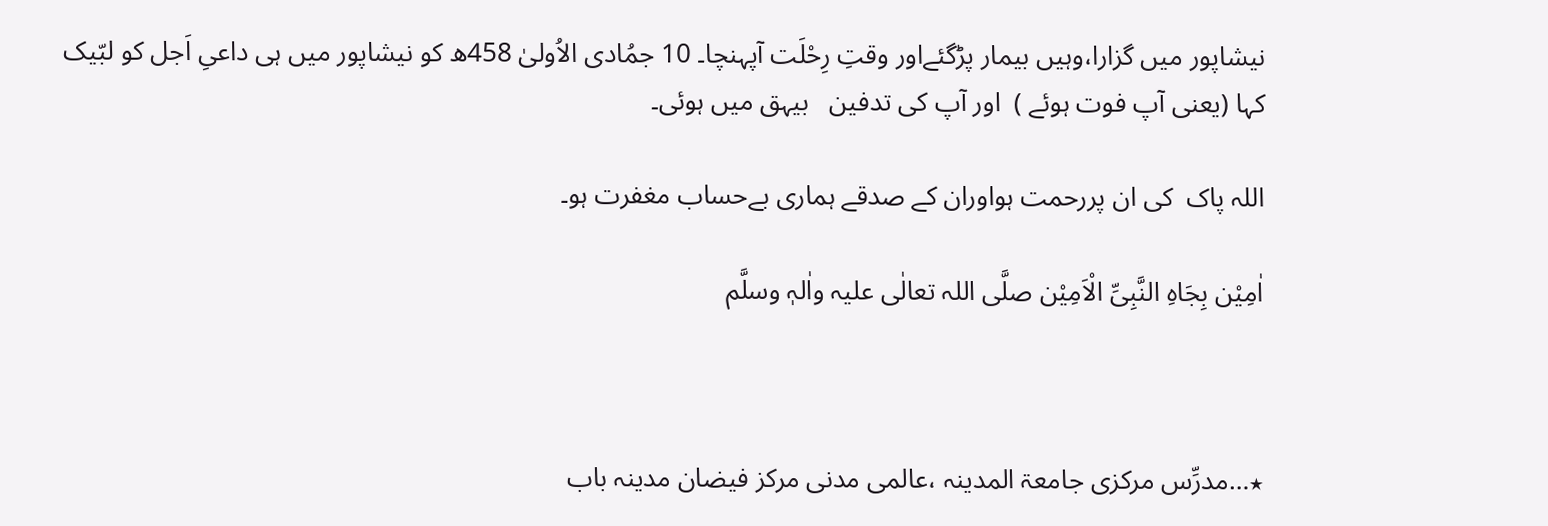نیشاپور میں گزارا،وہیں بیمار پڑگئےاور وقتِ رِحْلَت آپہنچا۔ 10 جمُادی الاُولیٰ 458ھ کو نیشاپور میں ہی داعیِ اَجل کو لبّیک کہا (یعنی آپ فوت ہوئے )  اور آپ کی تدفین   بیہق میں ہوئی۔

اللہ پاک  کی ان پررحمت ہواوران کے صدقے ہماری بےحساب مغفرت ہو۔

اٰمِیْن بِجَاہِ النَّبِیِّ الْاَمِیْن صلَّی اللہ تعالٰی علیہ واٰلہٖ وسلَّم



٭…مدرِّس مرکزی جامعۃ المدینہ ،عالمی مدنی مرکز فیضان مدینہ باب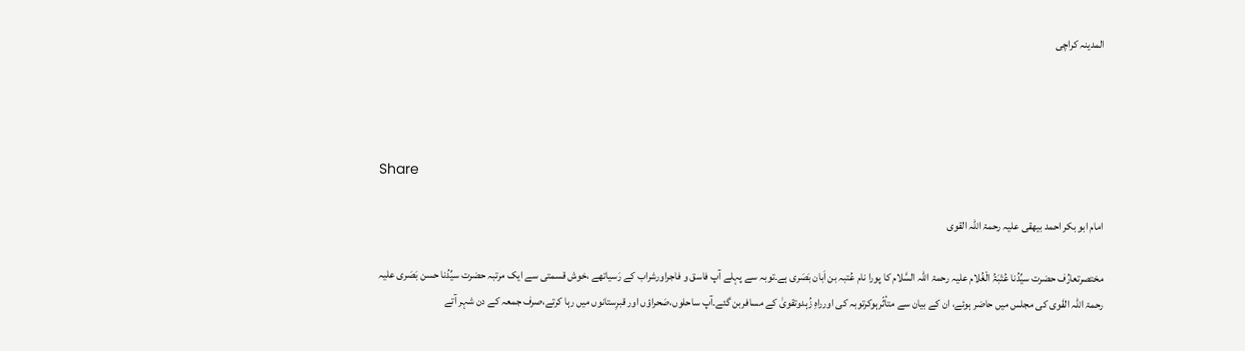المدینہ کراچی




Share

امام ابو بکر احمد بیھقی علیہ رحمۃ اللہ القوی

مختصرتعارُف حضرت سیِّدُنا عُتْبَۃُ الْغُلام علیہ رحمۃ اللہ السَّلام کا پورا نام عُتبہ بن اَبان بَصَری ہے۔توبہ سے پہلے آپ فاسق و فاجراورشراب کے رَسیاتھے ،خوش قسمتی سے ایک مرتبہ حضرت سیِّدُنا حسن بَصَری علیہ رحمۃ اللہ القَوی کی مجلس میں حاضر ہوئے، ان کے بیان سے متأثّرہوکرتوبہ کی اورراہِ زُہدوتقویٰ کے مسافربن گئے۔آپ ساحلوں،صَحراؤں اور قبرِستانوں میں رہا کرتے،صرف جمعہ کے دن شہر آتے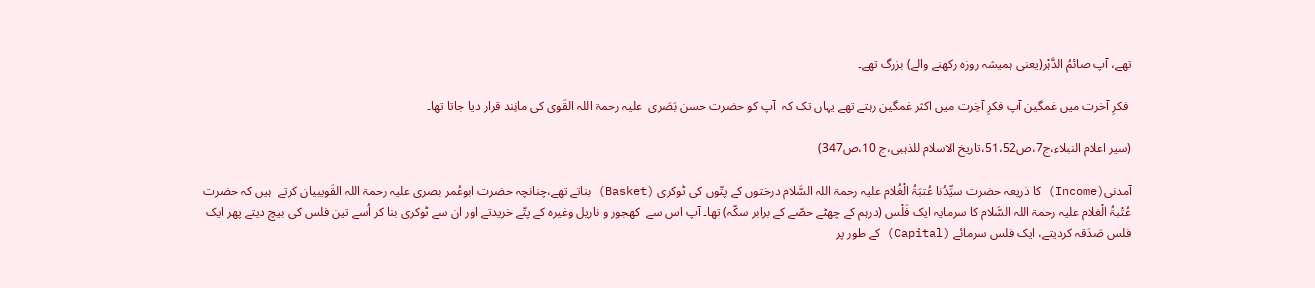تھے، آپ صائمُ الدَّہْر(یعنی ہمیشہ روزہ رکھنے والے) بزرگ تھے۔

 فکرِ آخرت میں غمگین آپ فکرِ آخِرت میں اکثر غمگین رہتے تھے یہاں تک کہ  آپ کو حضرت حسن بَصَری  علیہ رحمۃ اللہ القَوی کی مانِند قرار دیا جاتا تھا۔

(سیر اعلام النبلاء،ج7،ص51،52،تاریخ الاسلام للذہبی،ج 10،ص347)

آمدنی(Income) کا ذریعہ حضرت سیِّدُنا عُتبَۃُ الْغُلام علیہ رحمۃ اللہ السَّلام درختوں کے پتّوں کی ٹوکری (Basket) بناتے تھے،چنانچہ حضرت ابوعُمر بصری علیہ رحمۃ اللہ القَویبیان کرتے  ہیں کہ حضرت عُتْبۃُ الْغلام علیہ رحمۃ اللہ السَّلام کا سرمایہ ایک فَلْس (درہم کے چھٹے حصّے کے برابر سکّہ) تھا۔ آپ اس سے  کھجور و ناریل وغیرہ کے پتّے خریدتے اور ان سے ٹوکری بنا کر اُسے تین فلس کی بیچ دیتے پھر ایک فلس صَدَقہ کردیتے، ایک فلس سرمائے (Capital) کے طور پر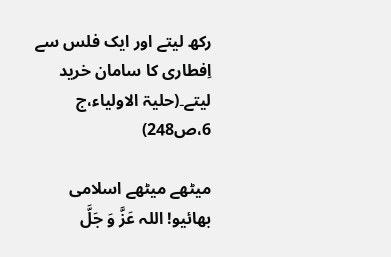رکھ لیتے اور ایک فلس سے اِفطاری کا سامان خرید لیتے۔(حلیۃ الاولیاء،ج 6،ص248)

میٹھے میٹھے اسلامی بھائیو! اللہ عَزَّ وَ جَلَّ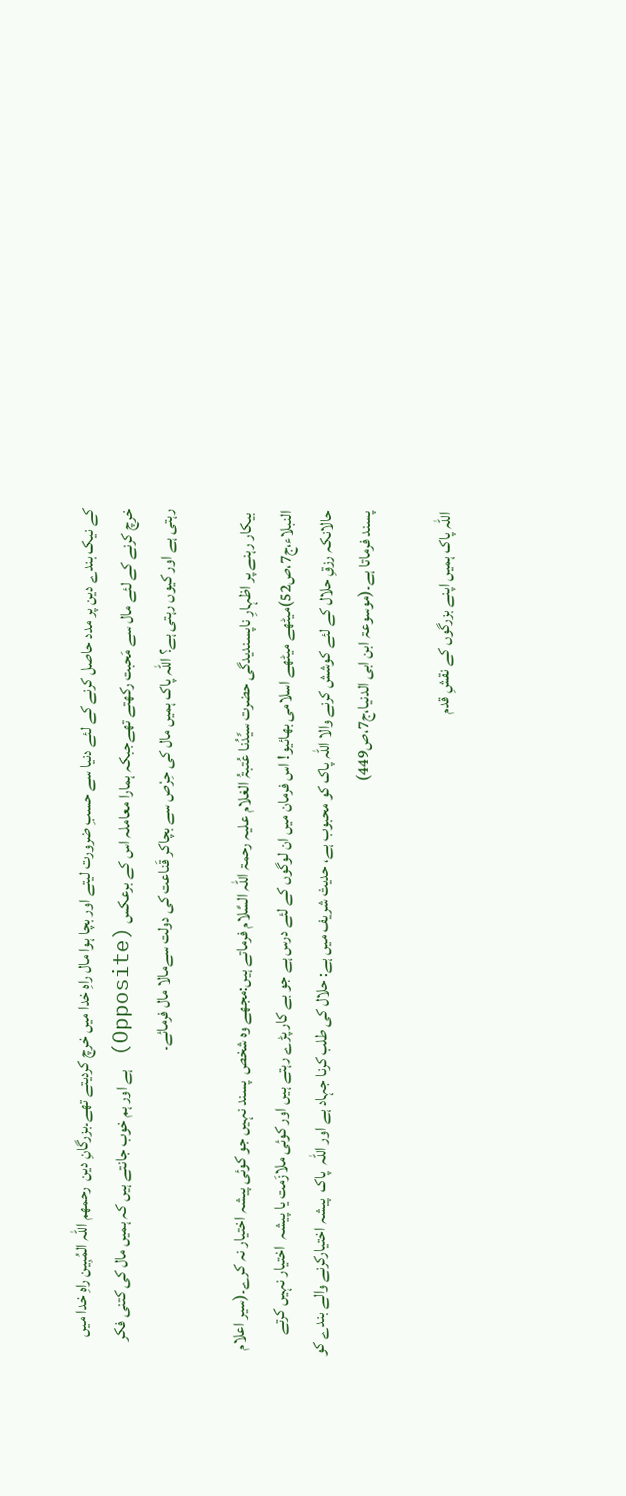کے نیک بندے دین پر مدد حاصل کرنے کے لئے دنیا سے حسبِ ضرورت لیتے اور بچا ہوا مال راہِ خدا میں خرچ کردیتے تھے۔بزرگانِ دین  رحمھم اللہ المُبِین راہِ خدا میں خرچ کرنے کے لئے مال سے مَحبت رکھتے تھےجبکہ ہمارا معاملہ اس کے برعکس (Opposite) ہے اور ہم خوب جانتے ہیں کہ ہمیں مال کی کتنی فکر رہتی ہے اور کیوں رہتی ہے؟ اللہ پاک ہمیں مال کی حِرْص سے بچاکر قَناعت کی دولت سےمالا مال فرمائے۔

 بیکار رہنے پر اظہارِ ناپسندیدگی حضرت سیِّدُنا عُتبۃُ الغلام علیہ رحمۃ اللہ السَّلام فرماتے ہیں:مجھے وہ شخص  پسند نہیں جو کوئی پیشہ اختیار نہ کرے۔(سیر اعلام النبلاء،ج7،ص52)میٹھے میٹھے اسلامی بھائیو! اس فرمان میں ان لوگوں کے لئے درس ہے جو بے کار پڑے رہتے ہیں اور کوئی ملازَمت یا پیشہ  اختیار نہیں کرتے حالانکہ رزقِ حلال کے لئے کوشش کرنے والا اللہ پاک کو محبوب ہے، حدیث شریف میں ہے: حلال کی طلب کرنا جہاد ہے اور اللہ  پاک  پیشہ اختیارکرنے والے بندے کو پسند فرماتا ہے۔(موسوعۃ ابن ابی الدنیا،ج7،ص449)

اللہ پاک ہمیں اپنے بزرگوں کے نقشِ قدم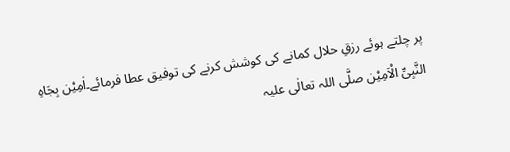پر چلتے ہوئے رزقِ حلال کمانے کی کوشش کرنے کی توفیق عطا فرمائے۔اٰمِیْن بِجَاہِ النَّبِیِّ الْاَمِیْن صلَّی اللہ تعالٰی علیہ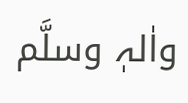واٰلہٖ وسلَّم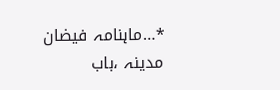٭…ماہنامہ فیضان مدینہ ،باب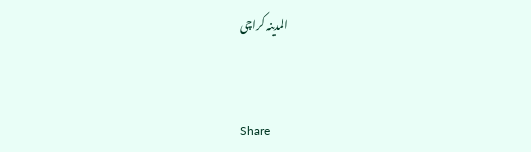المدینہ کراچی


Share